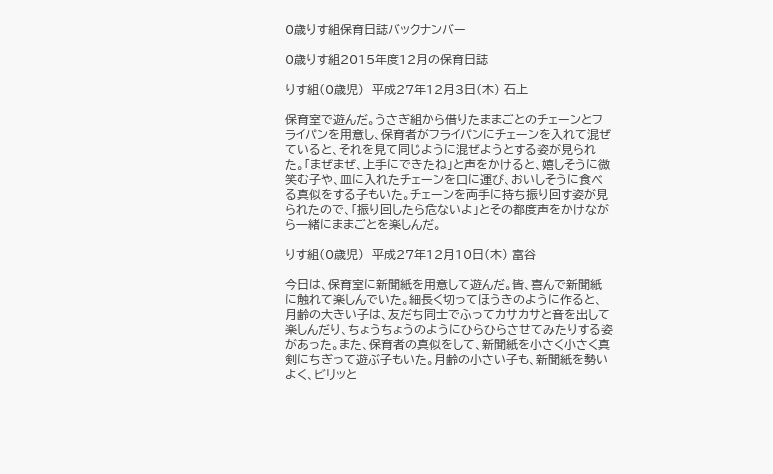0歳りす組保育日誌バックナンバー

0歳りす組2015年度12月の保育日誌

りす組(0歳児)  平成27年12月3日(木) 石上

保育室で遊んだ。うさぎ組から借りたままごとのチェーンとフライパンを用意し、保育者がフライパンにチェーンを入れて混ぜていると、それを見て同じように混ぜようとする姿が見られた。「まぜまぜ、上手にできたね」と声をかけると、嬉しそうに微笑む子や、皿に入れたチェーンを口に運び、おいしそうに食べる真似をする子もいた。チェーンを両手に持ち振り回す姿が見られたので、「振り回したら危ないよ」とその都度声をかけながら一緒にままごとを楽しんだ。

りす組(0歳児)  平成27年12月10日(木) 富谷

今日は、保育室に新聞紙を用意して遊んだ。皆、喜んで新聞紙に触れて楽しんでいた。細長く切ってほうきのように作ると、月齢の大きい子は、友だち同士でふってカサカサと音を出して楽しんだり、ちょうちょうのようにひらひらさせてみたりする姿があった。また、保育者の真似をして、新聞紙を小さく小さく真剣にちぎって遊ぶ子もいた。月齢の小さい子も、新聞紙を勢いよく、ビリッと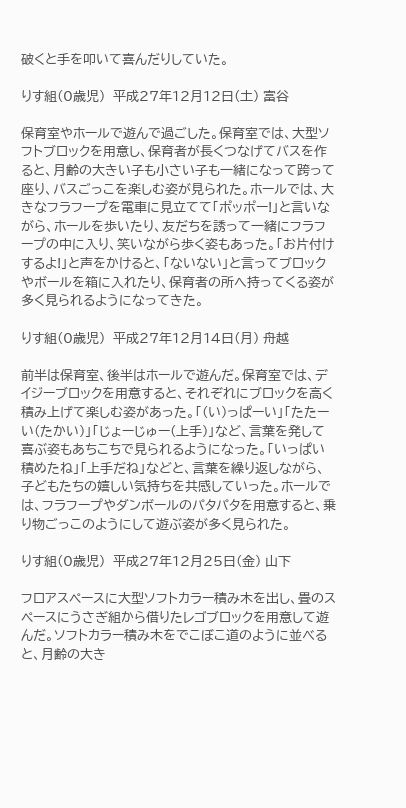破くと手を叩いて喜んだりしていた。

りす組(0歳児)  平成27年12月12日(土) 富谷

保育室やホールで遊んで過ごした。保育室では、大型ソフトブロックを用意し、保育者が長くつなげてバスを作ると、月齢の大きい子も小さい子も一緒になって跨って座り、バスごっこを楽しむ姿が見られた。ホールでは、大きなフラフープを電車に見立てて「ポッポー!」と言いながら、ホールを歩いたり、友だちを誘って一緒にフラフープの中に入り、笑いながら歩く姿もあった。「お片付けするよ!」と声をかけると、「ないない」と言ってブロックやボールを箱に入れたり、保育者の所へ持ってくる姿が多く見られるようになってきた。

りす組(0歳児)  平成27年12月14日(月) 舟越

前半は保育室、後半はホールで遊んだ。保育室では、デイジーブロックを用意すると、それぞれにブロックを高く積み上げて楽しむ姿があった。「(い)っぱーい」「たたーい(たかい)」「じょーじゅー(上手)」など、言葉を発して喜ぶ姿もあちこちで見られるようになった。「いっぱい積めたね」「上手だね」などと、言葉を繰り返しながら、子どもたちの嬉しい気持ちを共感していった。ホールでは、フラフープやダンボールのパタパタを用意すると、乗り物ごっこのようにして遊ぶ姿が多く見られた。

りす組(0歳児)  平成27年12月25日(金) 山下

フロアスペースに大型ソフトカラー積み木を出し、畳のスペースにうさぎ組から借りたレゴブロックを用意して遊んだ。ソフトカラー積み木をでこぼこ道のように並べると、月齢の大き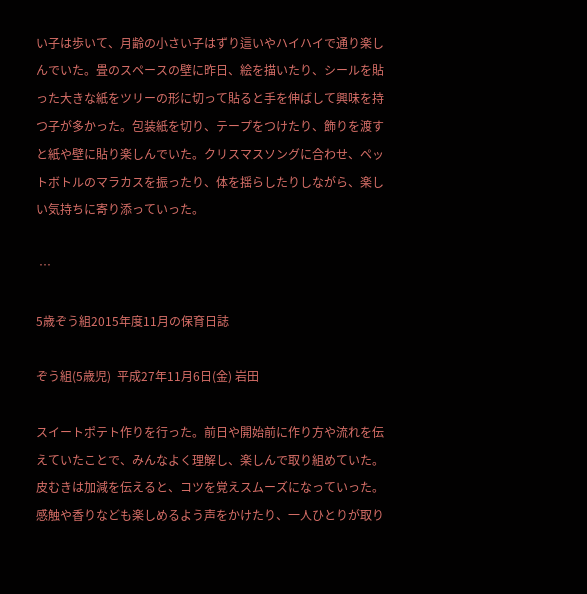い子は歩いて、月齢の小さい子はずり這いやハイハイで通り楽しんでいた。畳のスペースの壁に昨日、絵を描いたり、シールを貼った大きな紙をツリーの形に切って貼ると手を伸ばして興味を持つ子が多かった。包装紙を切り、テープをつけたり、飾りを渡すと紙や壁に貼り楽しんでいた。クリスマスソングに合わせ、ペットボトルのマラカスを振ったり、体を揺らしたりしながら、楽しい気持ちに寄り添っていった。

 …

5歳ぞう組2015年度11月の保育日誌

ぞう組(5歳児)  平成27年11月6日(金) 岩田

スイートポテト作りを行った。前日や開始前に作り方や流れを伝えていたことで、みんなよく理解し、楽しんで取り組めていた。皮むきは加減を伝えると、コツを覚えスムーズになっていった。感触や香りなども楽しめるよう声をかけたり、一人ひとりが取り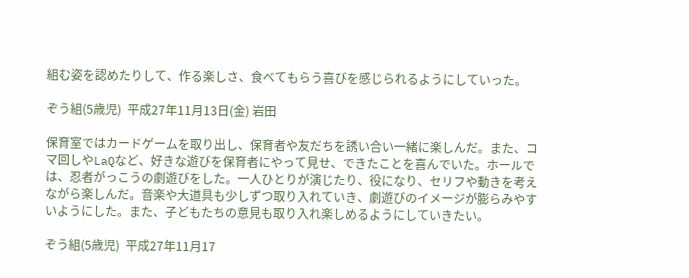組む姿を認めたりして、作る楽しさ、食べてもらう喜びを感じられるようにしていった。

ぞう組(5歳児)  平成27年11月13日(金) 岩田

保育室ではカードゲームを取り出し、保育者や友だちを誘い合い一緒に楽しんだ。また、コマ回しやLaQなど、好きな遊びを保育者にやって見せ、できたことを喜んでいた。ホールでは、忍者がっこうの劇遊びをした。一人ひとりが演じたり、役になり、セリフや動きを考えながら楽しんだ。音楽や大道具も少しずつ取り入れていき、劇遊びのイメージが膨らみやすいようにした。また、子どもたちの意見も取り入れ楽しめるようにしていきたい。

ぞう組(5歳児)  平成27年11月17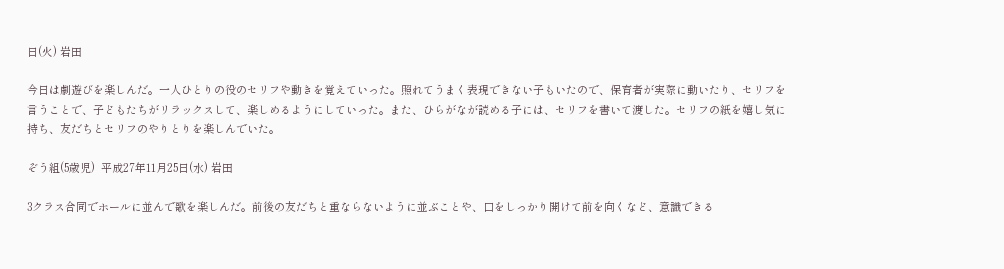日(火) 岩田

今日は劇遊びを楽しんだ。一人ひとりの役のセリフや動きを覚えていった。照れてうまく表現できない子もいたので、保育者が実際に動いたり、セリフを言うことで、子どもたちがリラックスして、楽しめるようにしていった。また、ひらがなが読める子には、セリフを書いて渡した。セリフの紙を嬉し気に持ち、友だちとセリフのやりとりを楽しんでいた。

ぞう組(5歳児)  平成27年11月25日(水) 岩田

3クラス合同でホールに並んで歌を楽しんだ。前後の友だちと重ならないように並ぶことや、口をしっかり開けて前を向くなど、意識できる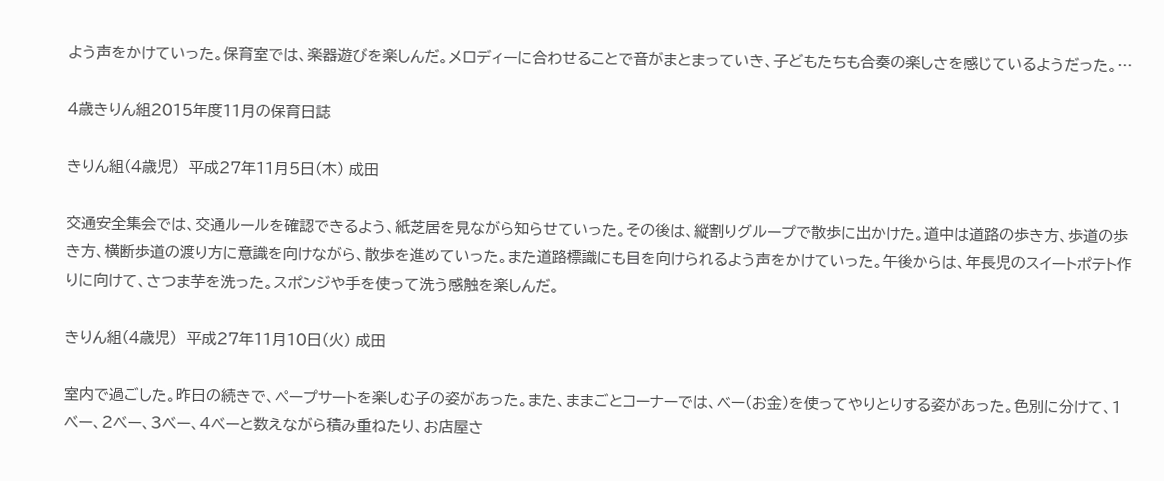よう声をかけていった。保育室では、楽器遊びを楽しんだ。メロディーに合わせることで音がまとまっていき、子どもたちも合奏の楽しさを感じているようだった。…

4歳きりん組2015年度11月の保育日誌

きりん組(4歳児)  平成27年11月5日(木) 成田

交通安全集会では、交通ルールを確認できるよう、紙芝居を見ながら知らせていった。その後は、縦割りグループで散歩に出かけた。道中は道路の歩き方、歩道の歩き方、横断歩道の渡り方に意識を向けながら、散歩を進めていった。また道路標識にも目を向けられるよう声をかけていった。午後からは、年長児のスイートポテト作りに向けて、さつま芋を洗った。スポンジや手を使って洗う感触を楽しんだ。

きりん組(4歳児)  平成27年11月10日(火) 成田

室内で過ごした。昨日の続きで、ペープサートを楽しむ子の姿があった。また、ままごとコーナーでは、ベー(お金)を使ってやりとりする姿があった。色別に分けて、1べー、2べー、3べー、4べーと数えながら積み重ねたり、お店屋さ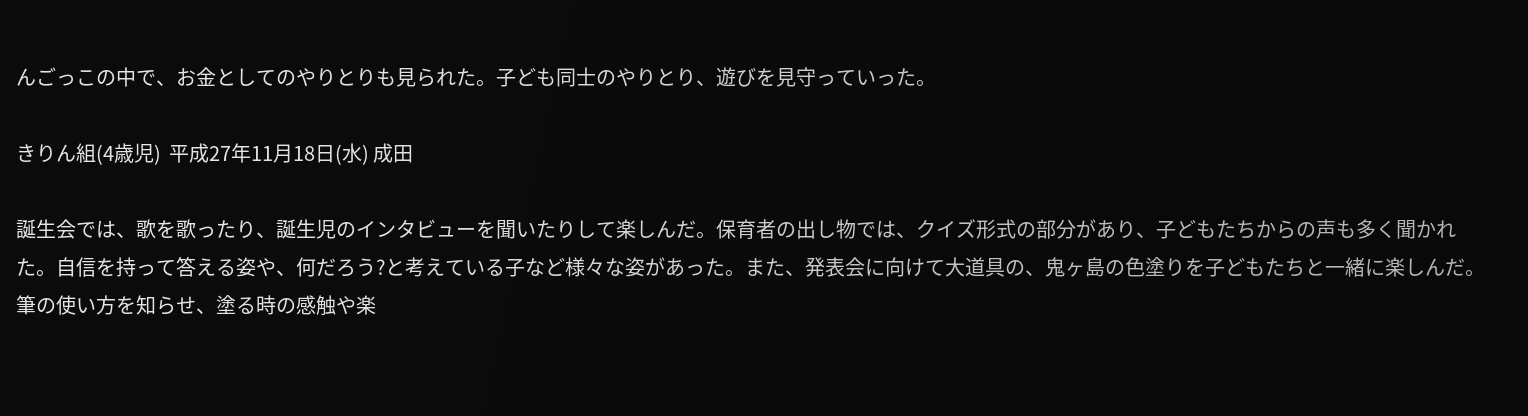んごっこの中で、お金としてのやりとりも見られた。子ども同士のやりとり、遊びを見守っていった。

きりん組(4歳児)  平成27年11月18日(水) 成田

誕生会では、歌を歌ったり、誕生児のインタビューを聞いたりして楽しんだ。保育者の出し物では、クイズ形式の部分があり、子どもたちからの声も多く聞かれた。自信を持って答える姿や、何だろう?と考えている子など様々な姿があった。また、発表会に向けて大道具の、鬼ヶ島の色塗りを子どもたちと一緒に楽しんだ。筆の使い方を知らせ、塗る時の感触や楽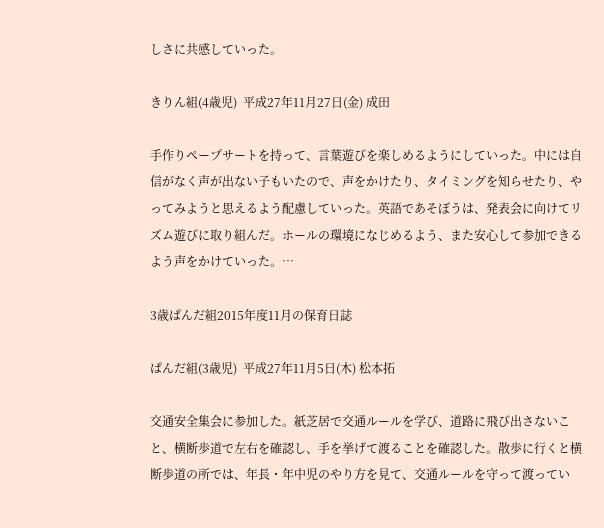しさに共感していった。

きりん組(4歳児)  平成27年11月27日(金) 成田

手作りペープサートを持って、言葉遊びを楽しめるようにしていった。中には自信がなく声が出ない子もいたので、声をかけたり、タイミングを知らせたり、やってみようと思えるよう配慮していった。英語であそぼうは、発表会に向けてリズム遊びに取り組んだ。ホールの環境になじめるよう、また安心して参加できるよう声をかけていった。…

3歳ぱんだ組2015年度11月の保育日誌

ぱんだ組(3歳児)  平成27年11月5日(木) 松本拓

交通安全集会に参加した。紙芝居で交通ルールを学び、道路に飛び出さないこと、横断歩道で左右を確認し、手を挙げて渡ることを確認した。散歩に行くと横断歩道の所では、年長・年中児のやり方を見て、交通ルールを守って渡ってい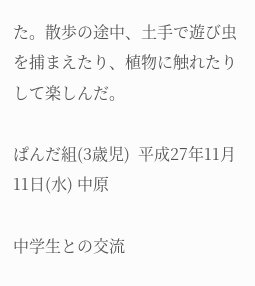た。散歩の途中、土手で遊び虫を捕まえたり、植物に触れたりして楽しんだ。

ぱんだ組(3歳児)  平成27年11月11日(水) 中原

中学生との交流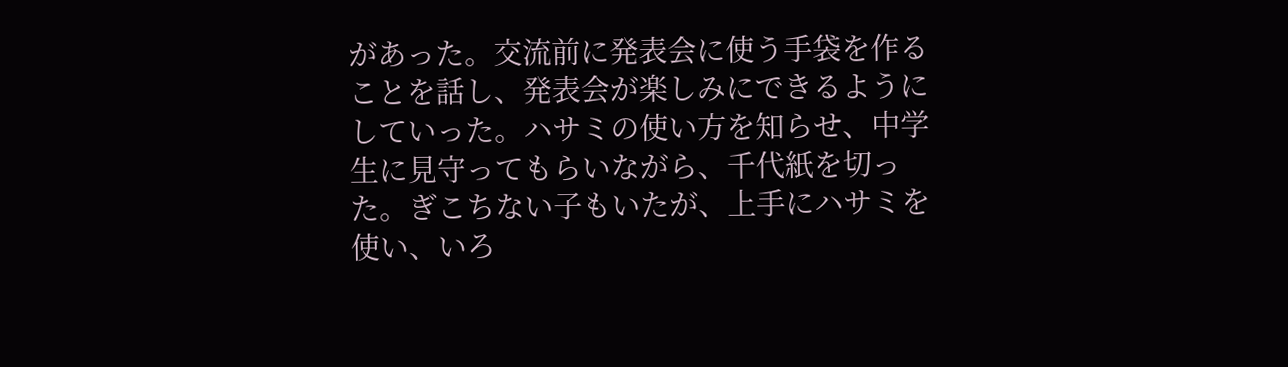があった。交流前に発表会に使う手袋を作ることを話し、発表会が楽しみにできるようにしていった。ハサミの使い方を知らせ、中学生に見守ってもらいながら、千代紙を切った。ぎこちない子もいたが、上手にハサミを使い、いろ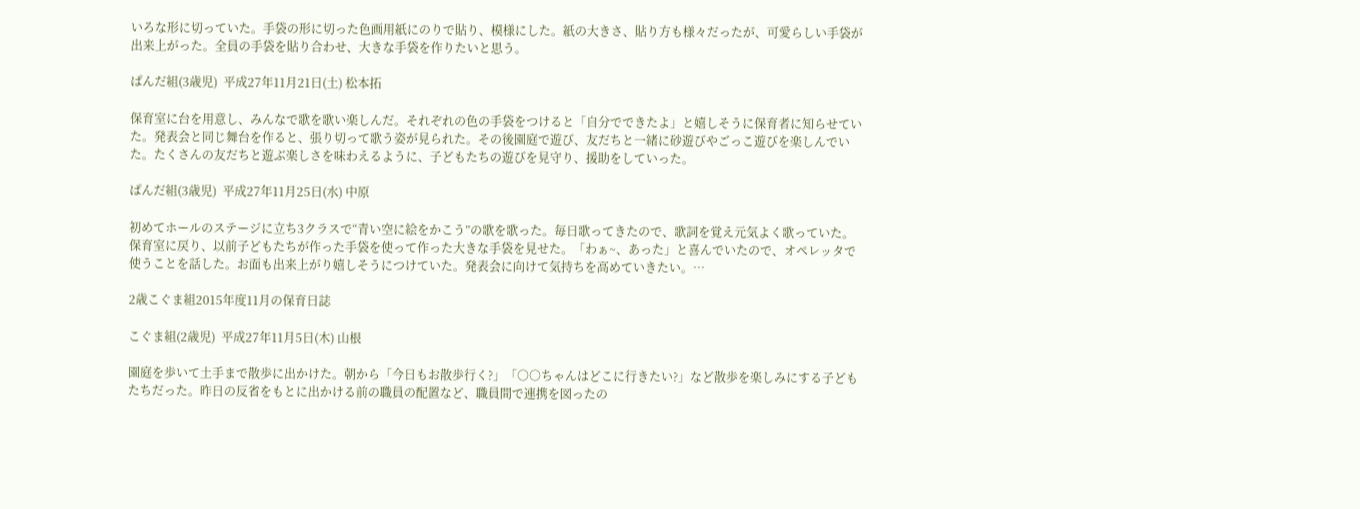いろな形に切っていた。手袋の形に切った色画用紙にのりで貼り、模様にした。紙の大きさ、貼り方も様々だったが、可愛らしい手袋が出来上がった。全員の手袋を貼り合わせ、大きな手袋を作りたいと思う。

ぱんだ組(3歳児)  平成27年11月21日(土) 松本拓

保育室に台を用意し、みんなで歌を歌い楽しんだ。それぞれの色の手袋をつけると「自分でできたよ」と嬉しそうに保育者に知らせていた。発表会と同じ舞台を作ると、張り切って歌う姿が見られた。その後園庭で遊び、友だちと一緒に砂遊びやごっこ遊びを楽しんでいた。たくさんの友だちと遊ぶ楽しさを味わえるように、子どもたちの遊びを見守り、援助をしていった。

ぱんだ組(3歳児)  平成27年11月25日(水) 中原

初めてホールのステージに立ち3クラスで“青い空に絵をかこう”の歌を歌った。毎日歌ってきたので、歌詞を覚え元気よく歌っていた。保育室に戻り、以前子どもたちが作った手袋を使って作った大きな手袋を見せた。「わぁ~、あった」と喜んでいたので、オペレッタで使うことを話した。お面も出来上がり嬉しそうにつけていた。発表会に向けて気持ちを高めていきたい。…

2歳こぐま組2015年度11月の保育日誌

こぐま組(2歳児)  平成27年11月5日(木) 山根

園庭を歩いて土手まで散歩に出かけた。朝から「今日もお散歩行く?」「○○ちゃんはどこに行きたい?」など散歩を楽しみにする子どもたちだった。昨日の反省をもとに出かける前の職員の配置など、職員間で連携を図ったの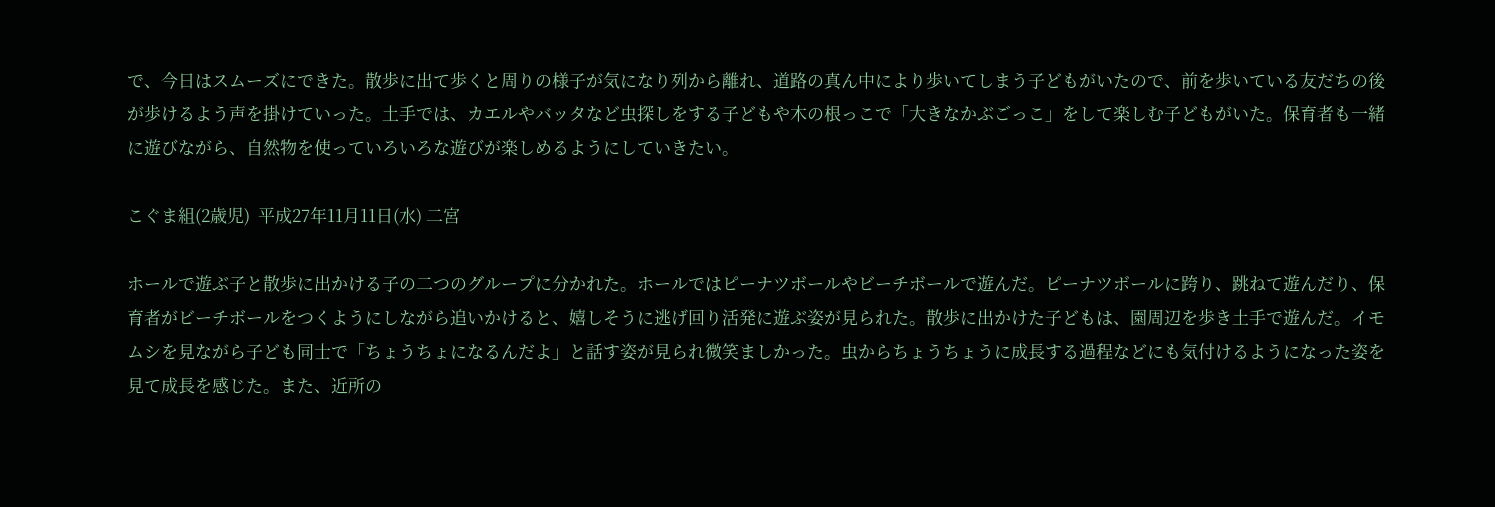で、今日はスムーズにできた。散歩に出て歩くと周りの様子が気になり列から離れ、道路の真ん中により歩いてしまう子どもがいたので、前を歩いている友だちの後が歩けるよう声を掛けていった。土手では、カエルやバッタなど虫探しをする子どもや木の根っこで「大きなかぶごっこ」をして楽しむ子どもがいた。保育者も一緒に遊びながら、自然物を使っていろいろな遊びが楽しめるようにしていきたい。

こぐま組(2歳児)  平成27年11月11日(水) 二宮

ホールで遊ぶ子と散歩に出かける子の二つのグループに分かれた。ホールではピーナツボールやビーチボールで遊んだ。ピーナツボールに跨り、跳ねて遊んだり、保育者がビーチボールをつくようにしながら追いかけると、嬉しそうに逃げ回り活発に遊ぶ姿が見られた。散歩に出かけた子どもは、園周辺を歩き土手で遊んだ。イモムシを見ながら子ども同士で「ちょうちょになるんだよ」と話す姿が見られ微笑ましかった。虫からちょうちょうに成長する過程などにも気付けるようになった姿を見て成長を感じた。また、近所の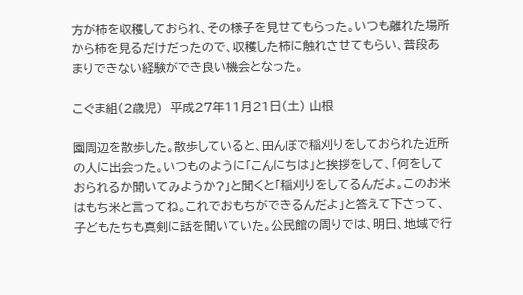方が柿を収穫しておられ、その様子を見せてもらった。いつも離れた場所から柿を見るだけだったので、収穫した柿に触れさせてもらい、普段あまりできない経験ができ良い機会となった。

こぐま組(2歳児)  平成27年11月21日(土) 山根

園周辺を散歩した。散歩していると、田んぼで稲刈りをしておられた近所の人に出会った。いつものように「こんにちは」と挨拶をして、「何をしておられるか聞いてみようか?」と聞くと「稲刈りをしてるんだよ。このお米はもち米と言ってね。これでおもちができるんだよ」と答えて下さって、子どもたちも真剣に話を聞いていた。公民館の周りでは、明日、地域で行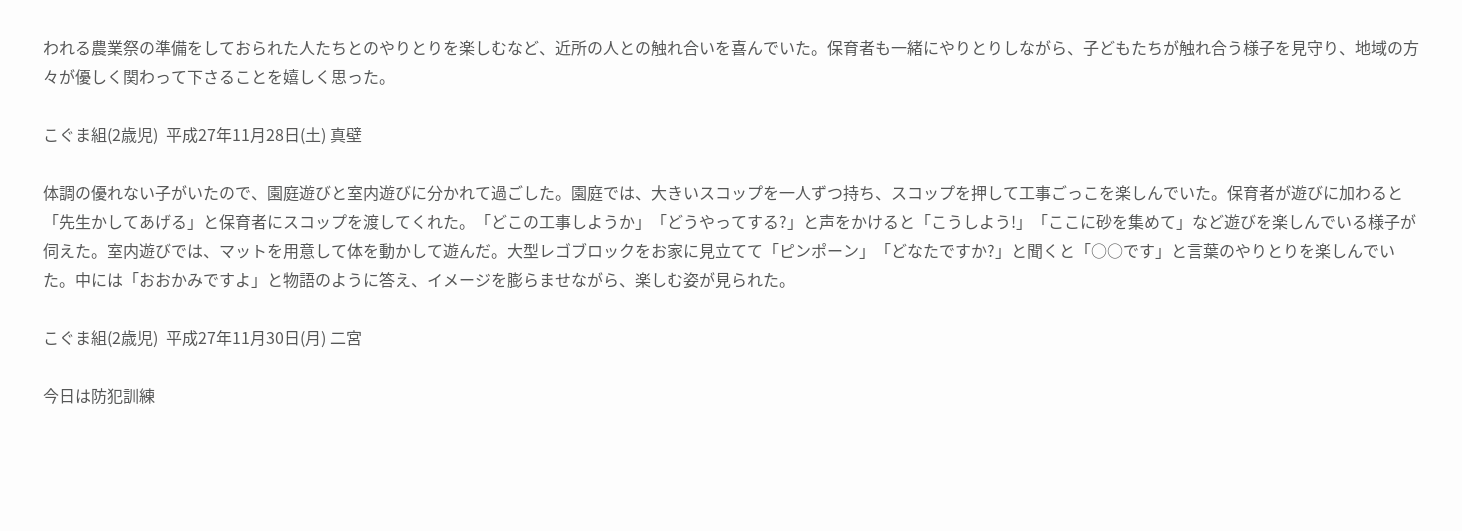われる農業祭の準備をしておられた人たちとのやりとりを楽しむなど、近所の人との触れ合いを喜んでいた。保育者も一緒にやりとりしながら、子どもたちが触れ合う様子を見守り、地域の方々が優しく関わって下さることを嬉しく思った。

こぐま組(2歳児)  平成27年11月28日(土) 真壁

体調の優れない子がいたので、園庭遊びと室内遊びに分かれて過ごした。園庭では、大きいスコップを一人ずつ持ち、スコップを押して工事ごっこを楽しんでいた。保育者が遊びに加わると「先生かしてあげる」と保育者にスコップを渡してくれた。「どこの工事しようか」「どうやってする?」と声をかけると「こうしよう!」「ここに砂を集めて」など遊びを楽しんでいる様子が伺えた。室内遊びでは、マットを用意して体を動かして遊んだ。大型レゴブロックをお家に見立てて「ピンポーン」「どなたですか?」と聞くと「○○です」と言葉のやりとりを楽しんでいた。中には「おおかみですよ」と物語のように答え、イメージを膨らませながら、楽しむ姿が見られた。

こぐま組(2歳児)  平成27年11月30日(月) 二宮

今日は防犯訓練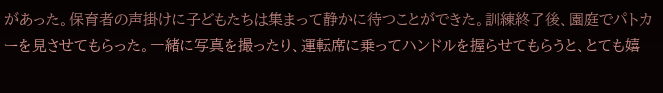があった。保育者の声掛けに子どもたちは集まって静かに待つことができた。訓練終了後、園庭でパトカーを見させてもらった。一緒に写真を撮ったり、運転席に乗ってハンドルを握らせてもらうと、とても嬉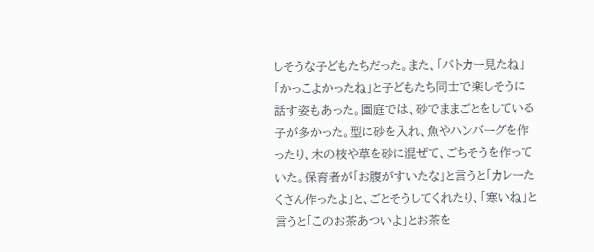しそうな子どもたちだった。また、「パトカー見たね」「かっこよかったね」と子どもたち同士で楽しそうに話す姿もあった。園庭では、砂でままごとをしている子が多かった。型に砂を入れ、魚やハンバーグを作ったり、木の枝や草を砂に混ぜて、ごちそうを作っていた。保育者が「お腹がすいたな」と言うと「カレーたくさん作ったよ」と、ごとそうしてくれたり、「寒いね」と言うと「このお茶あついよ」とお茶を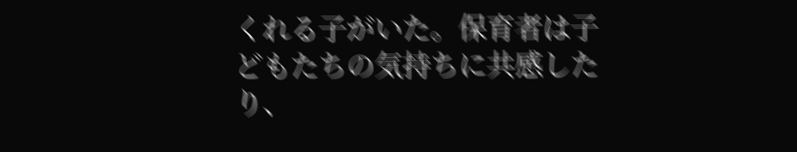くれる子がいた。保育者は子どもたちの気持ちに共感したり、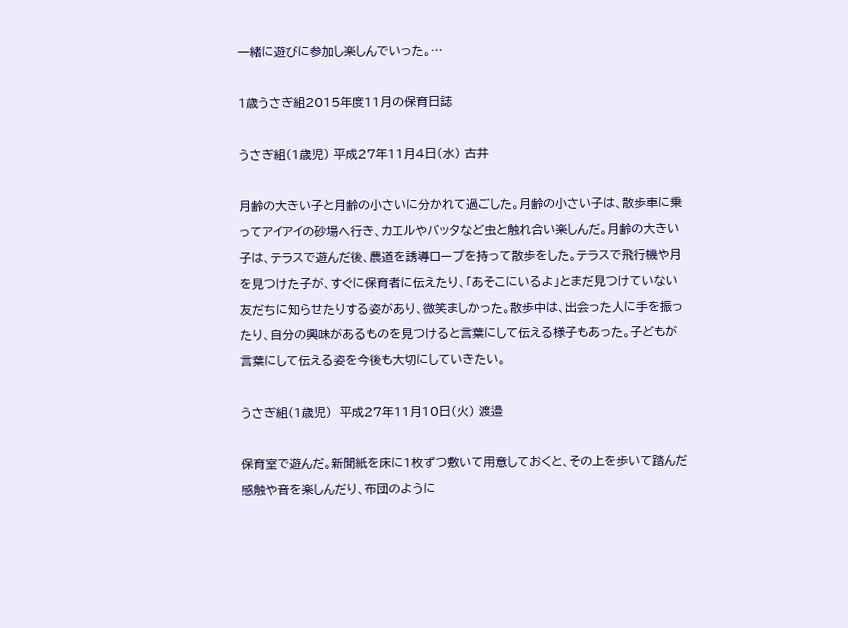一緒に遊びに参加し楽しんでいった。…

1歳うさぎ組2015年度11月の保育日誌

うさぎ組(1歳児) 平成27年11月4日(水) 古井

月齢の大きい子と月齢の小さいに分かれて過ごした。月齢の小さい子は、散歩車に乗ってアイアイの砂場へ行き、カエルやバッタなど虫と触れ合い楽しんだ。月齢の大きい子は、テラスで遊んだ後、農道を誘導ロープを持って散歩をした。テラスで飛行機や月を見つけた子が、すぐに保育者に伝えたり、「あそこにいるよ」とまだ見つけていない友だちに知らせたりする姿があり、微笑ましかった。散歩中は、出会った人に手を振ったり、自分の興味があるものを見つけると言葉にして伝える様子もあった。子どもが言葉にして伝える姿を今後も大切にしていきたい。

うさぎ組(1歳児)  平成27年11月10日(火) 渡邉

保育室で遊んだ。新聞紙を床に1枚ずつ敷いて用意しておくと、その上を歩いて踏んだ感触や音を楽しんだり、布団のように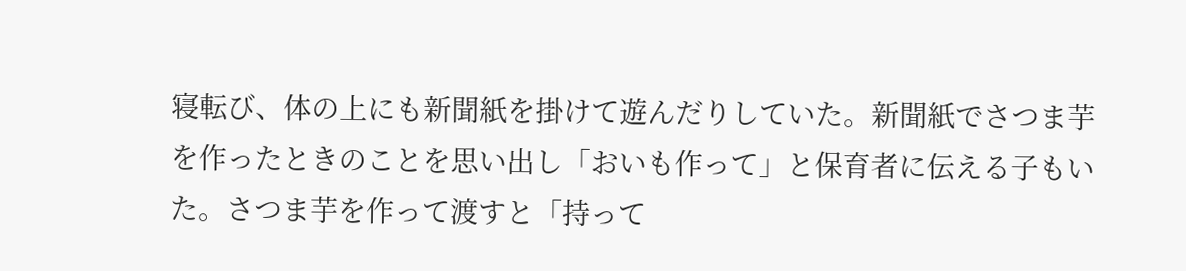寝転び、体の上にも新聞紙を掛けて遊んだりしていた。新聞紙でさつま芋を作ったときのことを思い出し「おいも作って」と保育者に伝える子もいた。さつま芋を作って渡すと「持って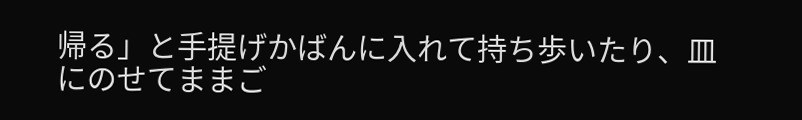帰る」と手提げかばんに入れて持ち歩いたり、皿にのせてままご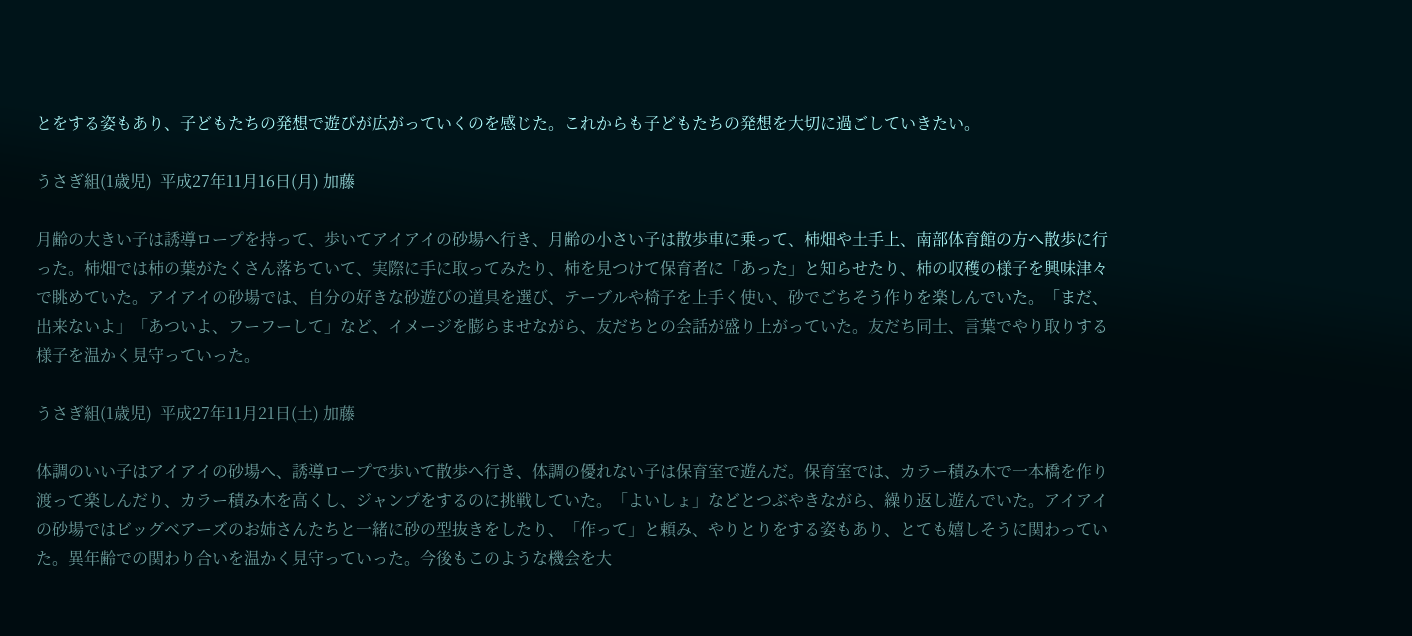とをする姿もあり、子どもたちの発想で遊びが広がっていくのを感じた。これからも子どもたちの発想を大切に過ごしていきたい。

うさぎ組(1歳児)  平成27年11月16日(月) 加藤

月齢の大きい子は誘導ロープを持って、歩いてアイアイの砂場へ行き、月齢の小さい子は散歩車に乗って、柿畑や土手上、南部体育館の方へ散歩に行った。柿畑では柿の葉がたくさん落ちていて、実際に手に取ってみたり、柿を見つけて保育者に「あった」と知らせたり、柿の収穫の様子を興味津々で眺めていた。アイアイの砂場では、自分の好きな砂遊びの道具を選び、テーブルや椅子を上手く使い、砂でごちそう作りを楽しんでいた。「まだ、出来ないよ」「あついよ、フーフーして」など、イメージを膨らませながら、友だちとの会話が盛り上がっていた。友だち同士、言葉でやり取りする様子を温かく見守っていった。

うさぎ組(1歳児)  平成27年11月21日(土) 加藤

体調のいい子はアイアイの砂場へ、誘導ロープで歩いて散歩へ行き、体調の優れない子は保育室で遊んだ。保育室では、カラー積み木で一本橋を作り渡って楽しんだり、カラー積み木を高くし、ジャンプをするのに挑戦していた。「よいしょ」などとつぶやきながら、繰り返し遊んでいた。アイアイの砂場ではビッグベアーズのお姉さんたちと一緒に砂の型抜きをしたり、「作って」と頼み、やりとりをする姿もあり、とても嬉しそうに関わっていた。異年齢での関わり合いを温かく見守っていった。今後もこのような機会を大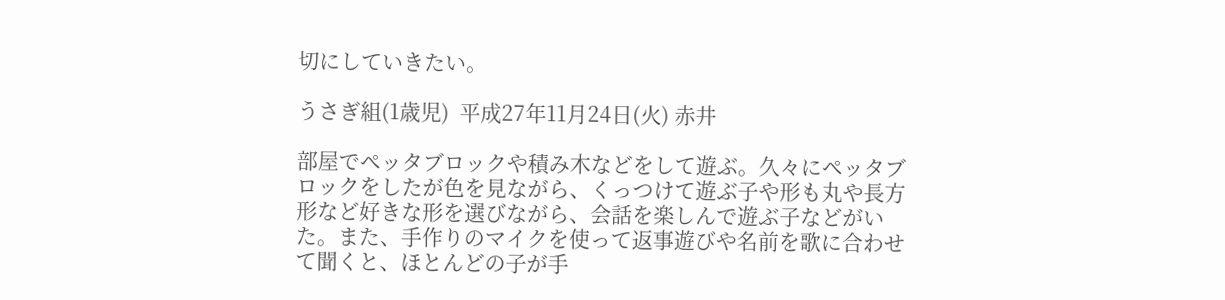切にしていきたい。

うさぎ組(1歳児)  平成27年11月24日(火) 赤井

部屋でペッタブロックや積み木などをして遊ぶ。久々にペッタブロックをしたが色を見ながら、くっつけて遊ぶ子や形も丸や長方形など好きな形を選びながら、会話を楽しんで遊ぶ子などがいた。また、手作りのマイクを使って返事遊びや名前を歌に合わせて聞くと、ほとんどの子が手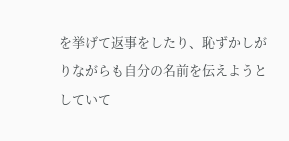を挙げて返事をしたり、恥ずかしがりながらも自分の名前を伝えようとしていて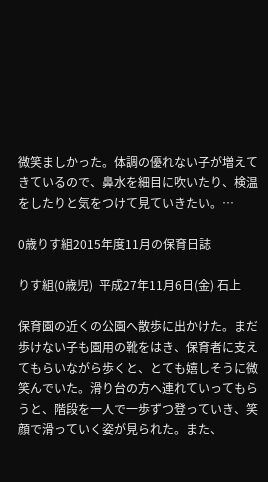微笑ましかった。体調の優れない子が増えてきているので、鼻水を細目に吹いたり、検温をしたりと気をつけて見ていきたい。…

0歳りす組2015年度11月の保育日誌

りす組(0歳児)  平成27年11月6日(金) 石上

保育園の近くの公園へ散歩に出かけた。まだ歩けない子も園用の靴をはき、保育者に支えてもらいながら歩くと、とても嬉しそうに微笑んでいた。滑り台の方へ連れていってもらうと、階段を一人で一歩ずつ登っていき、笑顔で滑っていく姿が見られた。また、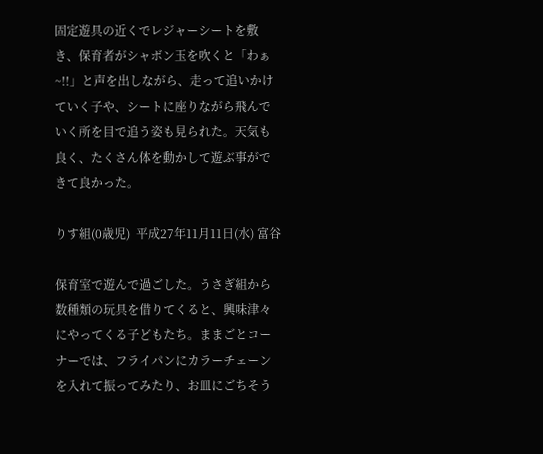固定遊具の近くでレジャーシートを敷き、保育者がシャボン玉を吹くと「わぁ~!!」と声を出しながら、走って追いかけていく子や、シートに座りながら飛んでいく所を目で追う姿も見られた。天気も良く、たくさん体を動かして遊ぶ事ができて良かった。

りす組(0歳児)  平成27年11月11日(水) 富谷

保育室で遊んで過ごした。うさぎ組から数種類の玩具を借りてくると、興味津々にやってくる子どもたち。ままごとコーナーでは、フライパンにカラーチェーンを入れて振ってみたり、お皿にごちそう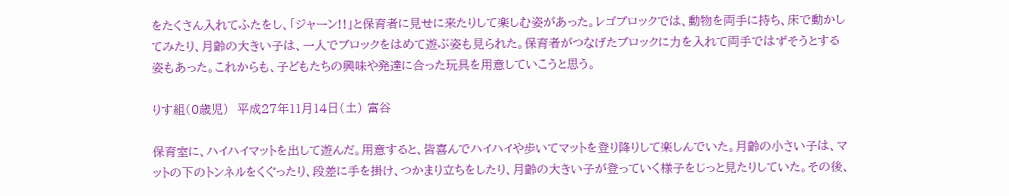をたくさん入れてふたをし、「ジャーン!!」と保育者に見せに来たりして楽しむ姿があった。レゴブロックでは、動物を両手に持ち、床で動かしてみたり、月齢の大きい子は、一人でブロックをはめて遊ぶ姿も見られた。保育者がつなげたブロックに力を入れて両手ではずそうとする姿もあった。これからも、子どもたちの興味や発達に合った玩具を用意していこうと思う。

りす組(0歳児)  平成27年11月14日(土) 富谷

保育室に、ハイハイマットを出して遊んだ。用意すると、皆喜んでハイハイや歩いてマットを登り降りして楽しんでいた。月齢の小さい子は、マットの下のトンネルをくぐったり、段差に手を掛け、つかまり立ちをしたり、月齢の大きい子が登っていく様子をじっと見たりしていた。その後、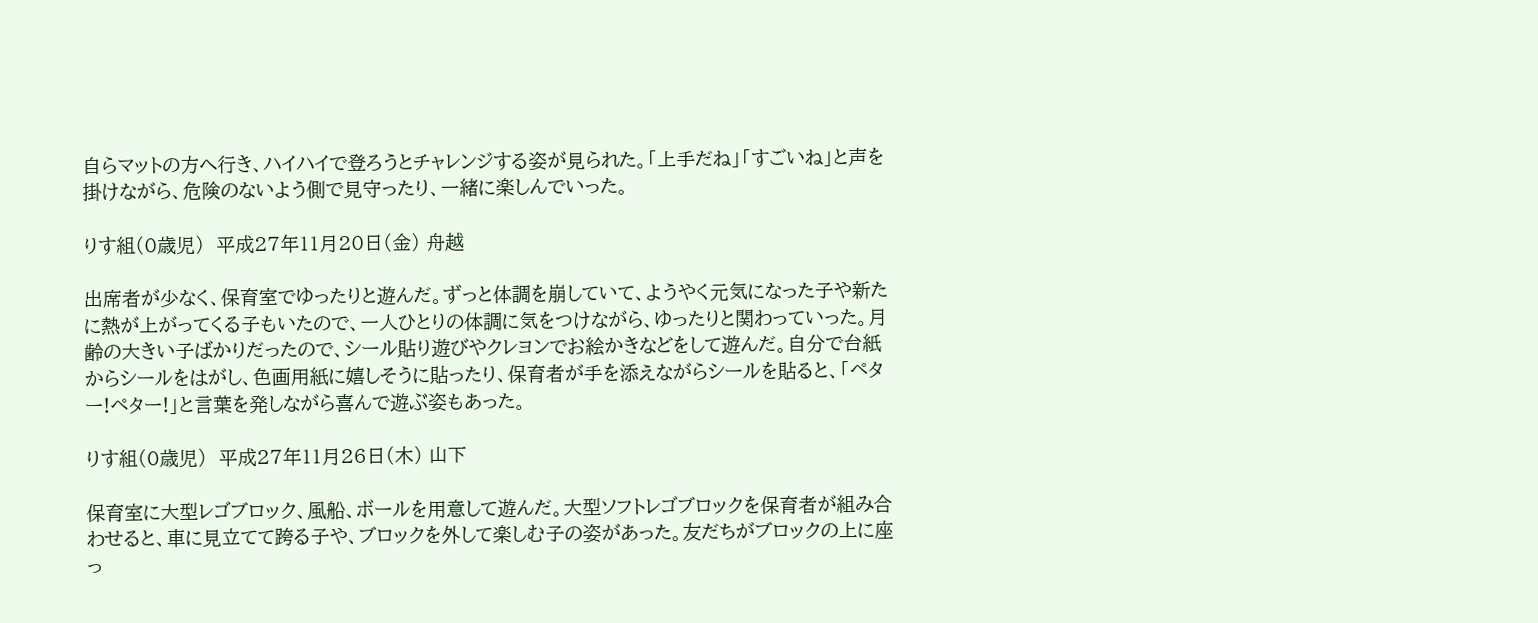自らマットの方へ行き、ハイハイで登ろうとチャレンジする姿が見られた。「上手だね」「すごいね」と声を掛けながら、危険のないよう側で見守ったり、一緒に楽しんでいった。

りす組(0歳児)  平成27年11月20日(金) 舟越

出席者が少なく、保育室でゆったりと遊んだ。ずっと体調を崩していて、ようやく元気になった子や新たに熱が上がってくる子もいたので、一人ひとりの体調に気をつけながら、ゆったりと関わっていった。月齢の大きい子ばかりだったので、シール貼り遊びやクレヨンでお絵かきなどをして遊んだ。自分で台紙からシールをはがし、色画用紙に嬉しそうに貼ったり、保育者が手を添えながらシールを貼ると、「ペター!ペター!」と言葉を発しながら喜んで遊ぶ姿もあった。

りす組(0歳児)  平成27年11月26日(木) 山下

保育室に大型レゴブロック、風船、ボールを用意して遊んだ。大型ソフトレゴブロックを保育者が組み合わせると、車に見立てて跨る子や、ブロックを外して楽しむ子の姿があった。友だちがブロックの上に座っ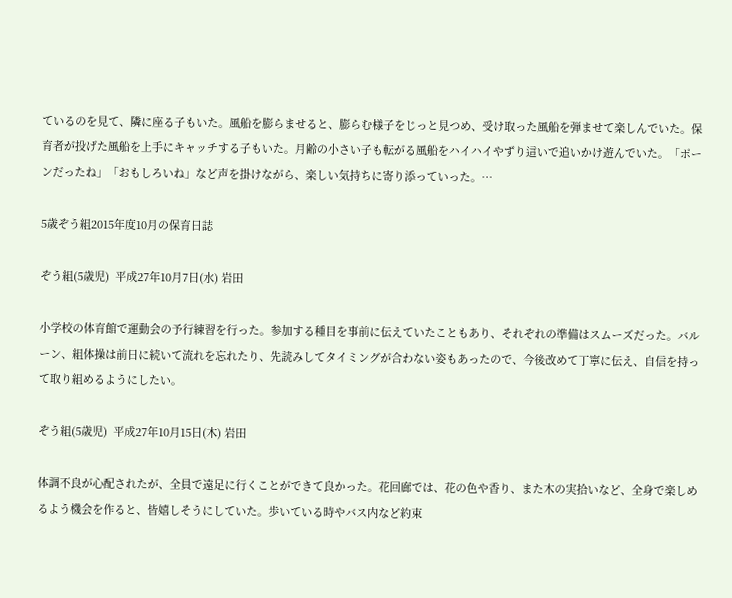ているのを見て、隣に座る子もいた。風船を膨らませると、膨らむ様子をじっと見つめ、受け取った風船を弾ませて楽しんでいた。保育者が投げた風船を上手にキャッチする子もいた。月齢の小さい子も転がる風船をハイハイやずり這いで追いかけ遊んでいた。「ポーンだったね」「おもしろいね」など声を掛けながら、楽しい気持ちに寄り添っていった。…

5歳ぞう組2015年度10月の保育日誌

ぞう組(5歳児)  平成27年10月7日(水) 岩田

小学校の体育館で運動会の予行練習を行った。参加する種目を事前に伝えていたこともあり、それぞれの準備はスムーズだった。バルーン、組体操は前日に続いて流れを忘れたり、先読みしてタイミングが合わない姿もあったので、今後改めて丁寧に伝え、自信を持って取り組めるようにしたい。

ぞう組(5歳児)  平成27年10月15日(木) 岩田

体調不良が心配されたが、全員で遠足に行くことができて良かった。花回廊では、花の色や香り、また木の実拾いなど、全身で楽しめるよう機会を作ると、皆嬉しそうにしていた。歩いている時やバス内など約束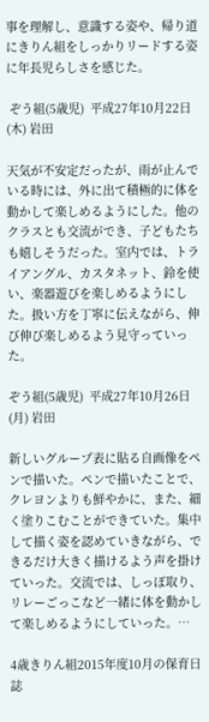事を理解し、意識する姿や、帰り道にきりん組をしっかりリードする姿に年長児らしさを感じた。

 ぞう組(5歳児)  平成27年10月22日(木) 岩田

天気が不安定だったが、雨が止んでいる時には、外に出て積極的に体を動かして楽しめるようにした。他のクラスとも交流ができ、子どもたちも嬉しそうだった。室内では、トライアングル、カスタネット、鈴を使い、楽器遊びを楽しめるようにした。扱い方を丁寧に伝えながら、伸び伸び楽しめるよう見守っていった。

ぞう組(5歳児)  平成27年10月26日(月) 岩田

新しいグループ表に貼る自画像をペンで描いた。ペンで描いたことで、クレヨンよりも鮮やかに、また、細く塗りこむことができていた。集中して描く姿を認めていきながら、できるだけ大きく描けるよう声を掛けていった。交流では、しっぽ取り、リレーごっこなど一緒に体を動かして楽しめるようにしていった。…

4歳きりん組2015年度10月の保育日誌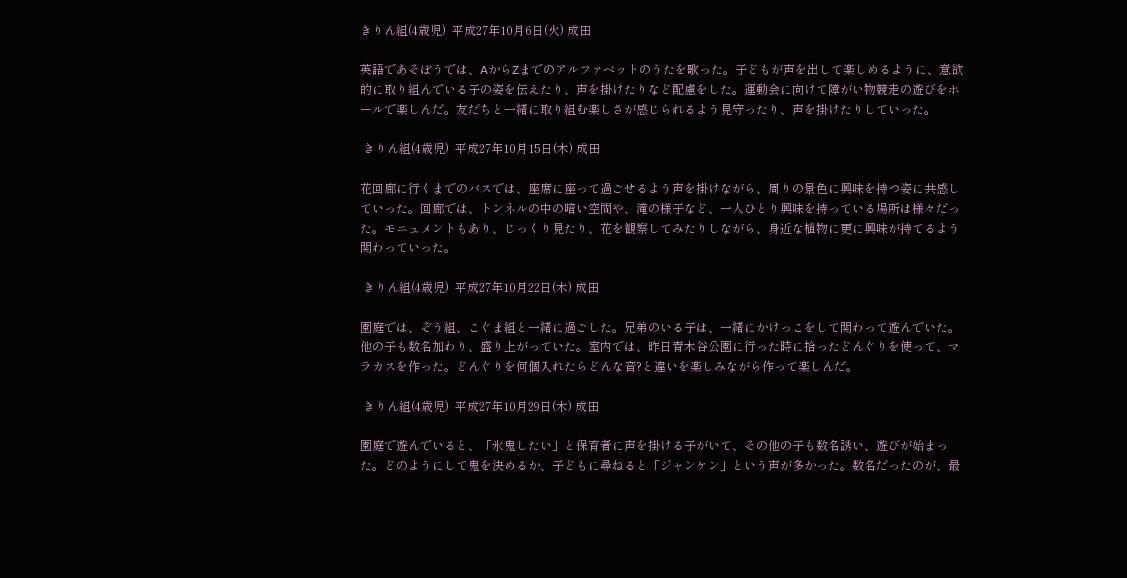きりん組(4歳児)  平成27年10月6日(火) 成田

英語であそぼうでは、AからZまでのアルファベットのうたを歌った。子どもが声を出して楽しめるように、意欲的に取り組んでいる子の姿を伝えたり、声を掛けたりなど配慮をした。運動会に向けて障がい物競走の遊びをホールで楽しんだ。友だちと一緒に取り組む楽しさが感じられるよう見守ったり、声を掛けたりしていった。

 きりん組(4歳児)  平成27年10月15日(木) 成田

花回廊に行くまでのバスでは、座席に座って過ごせるよう声を掛けながら、周りの景色に興味を持つ姿に共感していった。回廊では、トンネルの中の暗い空間や、滝の様子など、一人ひとり興味を持っている場所は様々だった。モニュメントもあり、じっくり見たり、花を観察してみたりしながら、身近な植物に更に興味が持てるよう関わっていった。

 きりん組(4歳児)  平成27年10月22日(木) 成田

園庭では、ぞう組、こぐま組と一緒に過ごした。兄弟のいる子は、一緒にかけっこをして関わって遊んでいた。他の子も数名加わり、盛り上がっていた。室内では、昨日青木谷公園に行った時に拾ったどんぐりを使って、マラカスを作った。どんぐりを何個入れたらどんな音?と違いを楽しみながら作って楽しんだ。

 きりん組(4歳児)  平成27年10月29日(木) 成田

園庭で遊んでいると、「氷鬼したい」と保育者に声を掛ける子がいて、その他の子も数名誘い、遊びが始まった。どのようにして鬼を決めるか、子どもに尋ねると「ジャンケン」という声が多かった。数名だったのが、最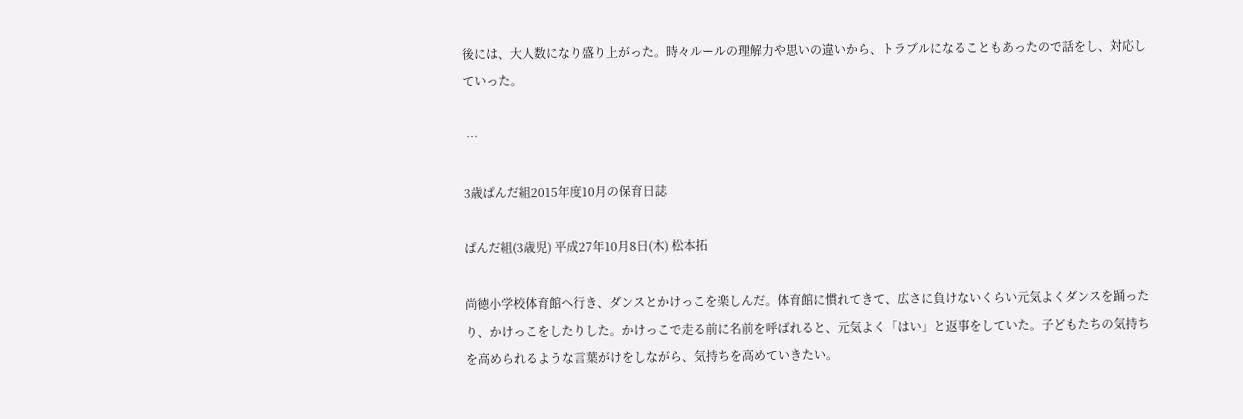後には、大人数になり盛り上がった。時々ルールの理解力や思いの違いから、トラブルになることもあったので話をし、対応していった。

 …

3歳ぱんだ組2015年度10月の保育日誌

ぱんだ組(3歳児) 平成27年10月8日(木) 松本拓

尚徳小学校体育館へ行き、ダンスとかけっこを楽しんだ。体育館に慣れてきて、広さに負けないくらい元気よくダンスを踊ったり、かけっこをしたりした。かけっこで走る前に名前を呼ばれると、元気よく「はい」と返事をしていた。子どもたちの気持ちを高められるような言葉がけをしながら、気持ちを高めていきたい。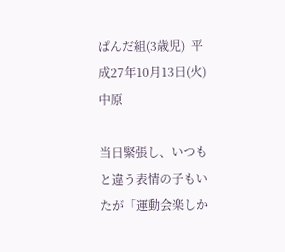ぱんだ組(3歳児)  平成27年10月13日(火) 中原

当日緊張し、いつもと違う表情の子もいたが「運動会楽しか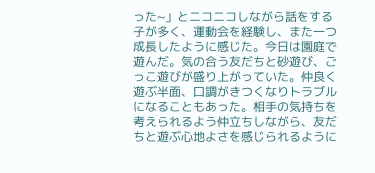った~」とニコニコしながら話をする子が多く、運動会を経験し、また一つ成長したように感じた。今日は園庭で遊んだ。気の合う友だちと砂遊び、ごっこ遊びが盛り上がっていた。仲良く遊ぶ半面、口調がきつくなりトラブルになることもあった。相手の気持ちを考えられるよう仲立ちしながら、友だちと遊ぶ心地よさを感じられるように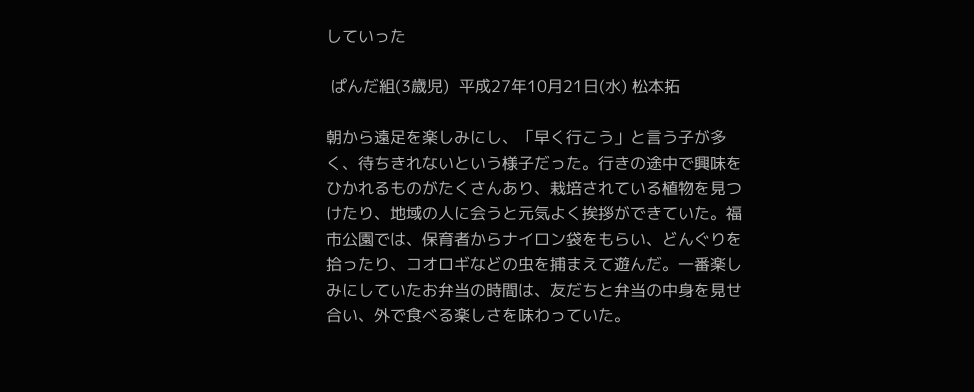していった

 ぱんだ組(3歳児)  平成27年10月21日(水) 松本拓

朝から遠足を楽しみにし、「早く行こう」と言う子が多く、待ちきれないという様子だった。行きの途中で興味をひかれるものがたくさんあり、栽培されている植物を見つけたり、地域の人に会うと元気よく挨拶ができていた。福市公園では、保育者からナイロン袋をもらい、どんぐりを拾ったり、コオロギなどの虫を捕まえて遊んだ。一番楽しみにしていたお弁当の時間は、友だちと弁当の中身を見せ合い、外で食べる楽しさを味わっていた。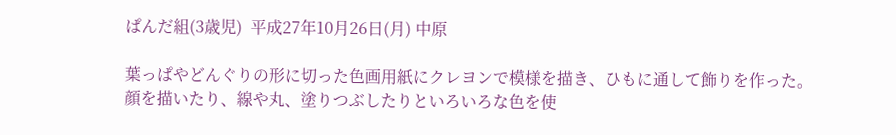ぱんだ組(3歳児)  平成27年10月26日(月) 中原

葉っぱやどんぐりの形に切った色画用紙にクレヨンで模様を描き、ひもに通して飾りを作った。顔を描いたり、線や丸、塗りつぶしたりといろいろな色を使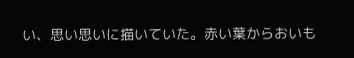い、思い思いに描いていた。赤い葉からおいも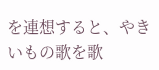を連想すると、やきいもの歌を歌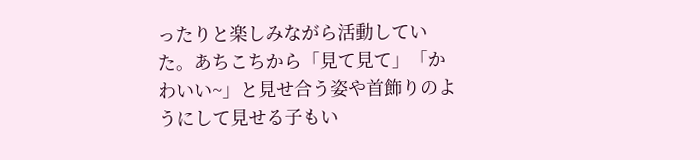ったりと楽しみながら活動していた。あちこちから「見て見て」「かわいい~」と見せ合う姿や首飾りのようにして見せる子もい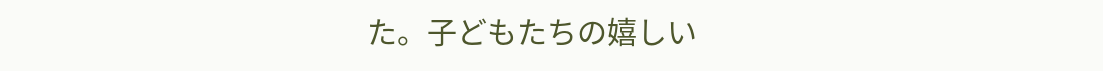た。子どもたちの嬉しい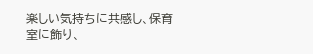楽しい気持ちに共感し、保育室に飾り、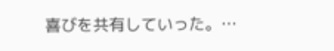喜びを共有していった。…